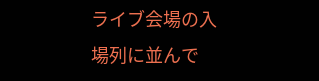ライブ会場の入場列に並んで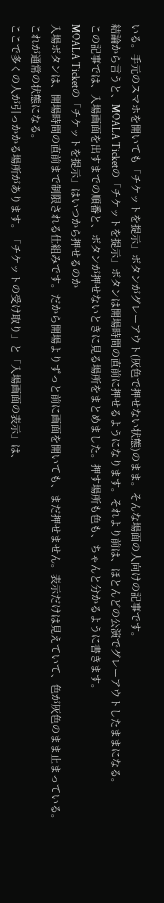いる。手元のスマホを開いても「チケットを提示」ボタンがグレーアウト(灰色で押せない状態)のまま。そんな場面の人向けの記事です。
結論から言うと、MOALA Ticketの「チケットを提示」ボタンは開場時間の直前に押せるようになります。それより前は、ほとんどの公演でグレーアウトしたままになる。
この記事では、入場画面を出すまでの順番と、ボタンが押せないときに見る場所をまとめました。押す場所も色も、ちゃんと分かるように書きます。
MOALA Ticketの「チケットを提示」はいつから押せるのか
入場ボタンは、開場時間の直前まで制限される仕組みです。だから開場よりずっと前に画面を開いても、まだ押せません。表示だけは見えていて、色が灰色のまま止まっている。これが通常の状態になる。
ここで多くの人が引っかかる場所があります。「チケットの受け取り」と「入場画面の表示」は、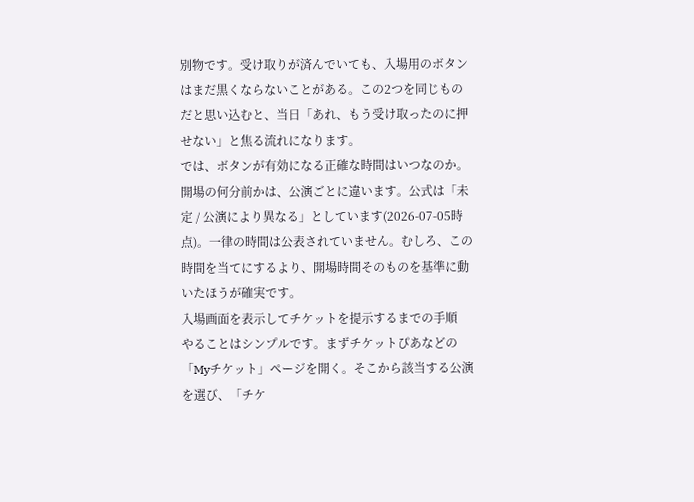別物です。受け取りが済んでいても、入場用のボタンはまだ黒くならないことがある。この2つを同じものだと思い込むと、当日「あれ、もう受け取ったのに押せない」と焦る流れになります。
では、ボタンが有効になる正確な時間はいつなのか。開場の何分前かは、公演ごとに違います。公式は「未定 / 公演により異なる」としています(2026-07-05時点)。一律の時間は公表されていません。むしろ、この時間を当てにするより、開場時間そのものを基準に動いたほうが確実です。
入場画面を表示してチケットを提示するまでの手順
やることはシンプルです。まずチケットぴあなどの「Myチケット」ページを開く。そこから該当する公演を選び、「チケ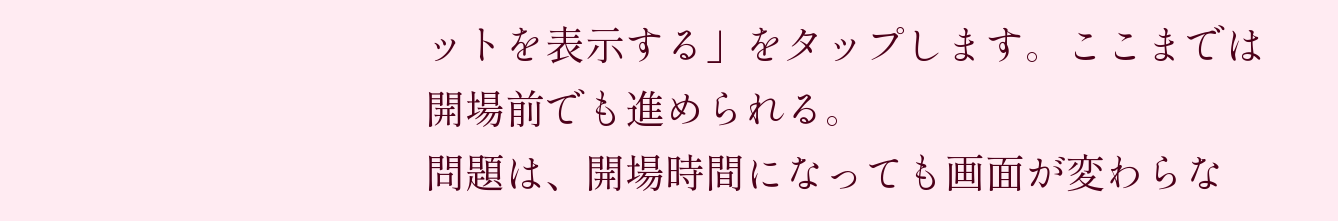ットを表示する」をタップします。ここまでは開場前でも進められる。
問題は、開場時間になっても画面が変わらな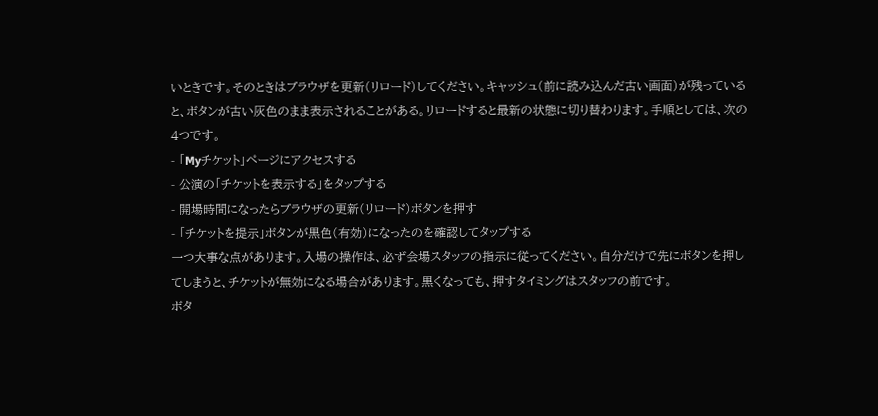いときです。そのときはブラウザを更新(リロード)してください。キャッシュ(前に読み込んだ古い画面)が残っていると、ボタンが古い灰色のまま表示されることがある。リロードすると最新の状態に切り替わります。手順としては、次の4つです。
- 「Myチケット」ページにアクセスする
- 公演の「チケットを表示する」をタップする
- 開場時間になったらブラウザの更新(リロード)ボタンを押す
- 「チケットを提示」ボタンが黒色(有効)になったのを確認してタップする
一つ大事な点があります。入場の操作は、必ず会場スタッフの指示に従ってください。自分だけで先にボタンを押してしまうと、チケットが無効になる場合があります。黒くなっても、押すタイミングはスタッフの前です。
ボタ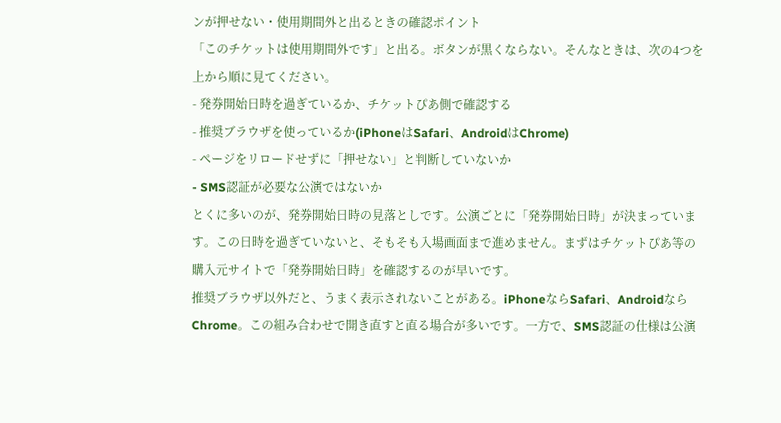ンが押せない・使用期間外と出るときの確認ポイント
「このチケットは使用期間外です」と出る。ボタンが黒くならない。そんなときは、次の4つを上から順に見てください。
- 発券開始日時を過ぎているか、チケットぴあ側で確認する
- 推奨ブラウザを使っているか(iPhoneはSafari、AndroidはChrome)
- ページをリロードせずに「押せない」と判断していないか
- SMS認証が必要な公演ではないか
とくに多いのが、発券開始日時の見落としです。公演ごとに「発券開始日時」が決まっています。この日時を過ぎていないと、そもそも入場画面まで進めません。まずはチケットぴあ等の購入元サイトで「発券開始日時」を確認するのが早いです。
推奨ブラウザ以外だと、うまく表示されないことがある。iPhoneならSafari、AndroidならChrome。この組み合わせで開き直すと直る場合が多いです。一方で、SMS認証の仕様は公演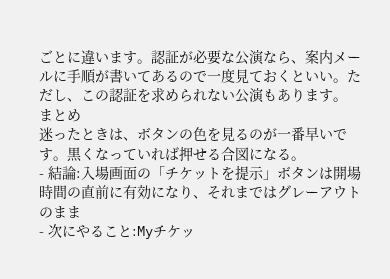ごとに違います。認証が必要な公演なら、案内メールに手順が書いてあるので一度見ておくといい。ただし、この認証を求められない公演もあります。
まとめ
迷ったときは、ボタンの色を見るのが一番早いです。黒くなっていれば押せる合図になる。
- 結論:入場画面の「チケットを提示」ボタンは開場時間の直前に有効になり、それまではグレーアウトのまま
- 次にやること:Myチケッ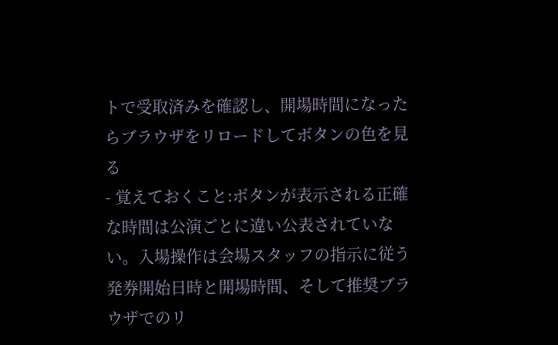トで受取済みを確認し、開場時間になったらブラウザをリロードしてボタンの色を見る
- 覚えておくこと:ボタンが表示される正確な時間は公演ごとに違い公表されていない。入場操作は会場スタッフの指示に従う
発券開始日時と開場時間、そして推奨ブラウザでのリ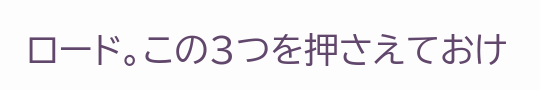ロード。この3つを押さえておけ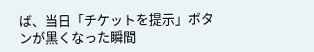ば、当日「チケットを提示」ボタンが黒くなった瞬間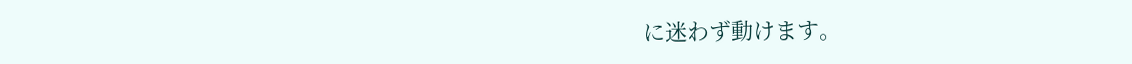に迷わず動けます。